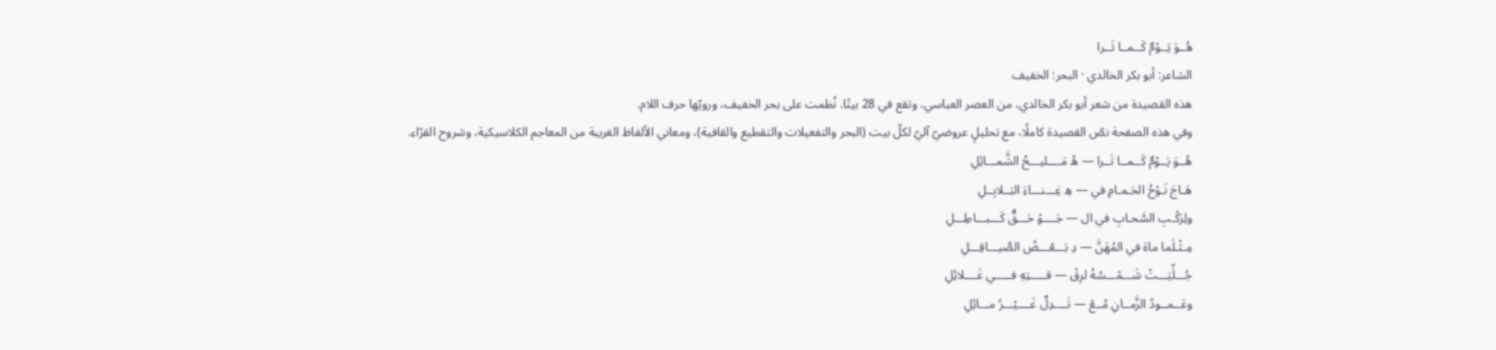هُــوَ يَــوْمٌ كَــمــا تَــرا
الشاعر: أبو بكر الخالدي · البحر: الخفيف
هذه القصيدة من شعر أبو بكر الخالدي، من العصر العباسي، وتقع في 28 بيتًا. نُظمت على بحر الخفيف، ورويّها حرف اللام.
وفي هذه الصفحة نصّ القصيدة كاملًا، مع تحليلٍ عروضيّ آليّ لكلّ بيت (البحر والتفعيلات والتقطيع والقافية)، ومعاني الألفاظ الغريبة من المعاجم الكلاسيكية، وشروح القرّاء.
هُــوَ يَــوْمٌ كَــمــا تَــرا — هُ مَــــليـــحُ الشَّمـــائِلِ
هَـاجَ نَـوْحُ الحَـمـامِ في — هِ غِـــنـــاءَ البَــلابِــلِ
ولِرَكْـبِ السَّحـابِ في ال — جَــــوْ حَـــقٌّ كَـــبـــاطِـــلِ
مِـثْـلَما ماهَ في المُهَنَّ — دِ بَـــعْـــضُ الصَّيـــاقِـــلِ
جُـــلِّيَـــتْ شَـــمْـــسُهُ لرِقْ — قـــــتِهِ فـــــي غَــــلائِلِ
وعَــمــودُ الزَّمــانِ مُــعْ — تَــــدِلٌ غَــــيْـــرُ مـــائِلِ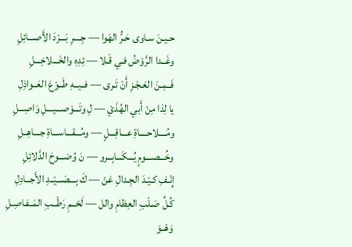حـيـنَ سـاوى حَـرُّ الهَوا — جِــــرِ بَـــرْدَ الأَصـــائِلِ
وغَــدا الرَّوْضُ فـي قَـلا — ئِدِهِ والخَـــلاخِـــلِ
فَــمِـنَ العَـجْـزِ أَنْ تَـرى — فــيــهِ طَــوْعَ العَــواذِلِ
يا لِذا مِنْ أَبي الهُذَيْ — لِ وتَـــوْصـــيـــلِ وَاصِـــلِ
ومُــــلاحــــاةِ عـــاقِـــلٍ — ومُـــقـــاســـاةِ جـــاهِــلِ
وخُـــصـــومٍ يُـــكَـــابِــرو — نَ وُضـــوحَ الدَّلائِلِ
إِنْـفِ كـيْـدَ الجِـدالِ عَنْ — كَ بِـــصَـــيْــدِ الأَجــادِلِ
كُـلِّ صَـلْبِ العِظامِ والل — لَحْــمِ رَطْــبِ المَــفـاصِـلِ
وَهْــوَ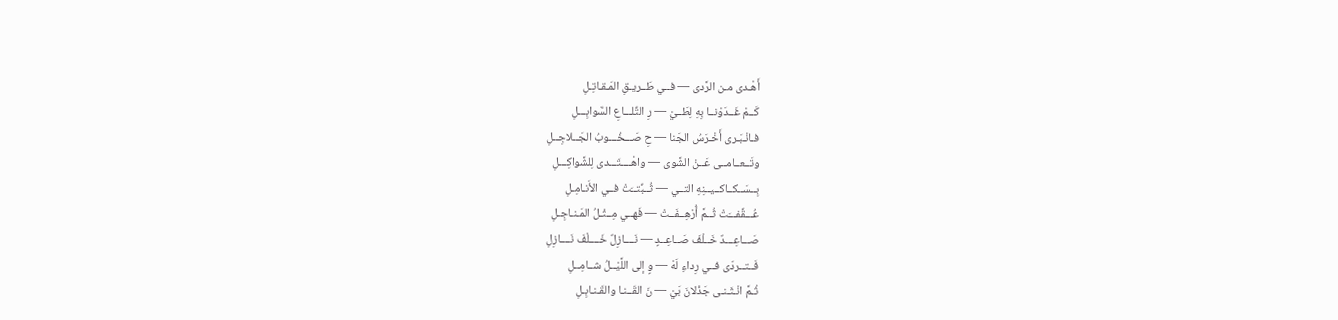أَهْـدى مـن الرَّدى — فــي طَــريـقِ المَـقـاتِـلِ
كَــمْ غَــدَوْنــا بِهِ لِطَــيْ — رِ التِّلـــاعِ السَّوابِـــلِ
فـانْـبَـرى أَخْـرَسُ الجَنا — حِ صَـــخُـــوبُ الجَــلاجِــلِ
وتَــعــامــى عَــنْ الشَّوى — واهْــــتَـــدى لِلشَّواكِـــلِ
بِــسَــكــاكــيــنِهِ التــي — ثُــبِّتــَتْ فــي الأَنـامِـلِ
عُـــقِّفـــَتْ ثُــمَّ أُرْهِــفَــتْ — فَهــي مِــثْـلُ المَـنـاجِـلِ
صَـــاعِـــدٌ خَــلْفَ صَــاعِــدٍ — نَــــازِلٌ خَــــلْفَ نَــــازِلِ
فَــتــردّى فــي رِداءِ لَهْ — وٍ إلى اللَّيْــلُ شــامِــلِ
ثُـمَّ انْـثَـنـى جَذْلانَ بَيْ — نَ القَــنـا والقَـنـابِـلِ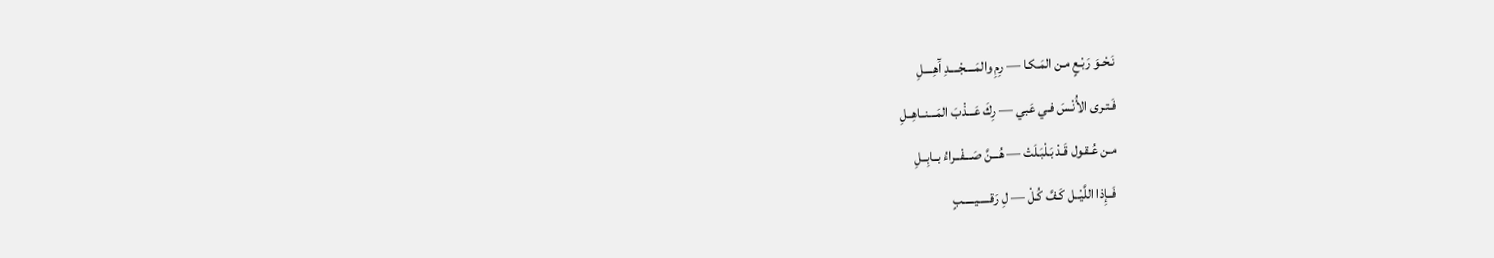نَـحْـوَ رَبْـعٍ مـن المَـكـا — رِمِ والمَــــجْــــدِ آَهِــــلِ
فَـتـرى الأُنْـسَ فـي عَبي — رِكَ عَـــذْبَ المَـــنــاهِــلِ
مـن عُـقـول قَـدْ بَـلْبَـلَتْ — هُـــنَّ صَـــفْــراءُ بــابِــلِ
فَــإِذا اللَّيْــل كَـفَّ كُـلْ — لِ رَقـــــيـــــبٍ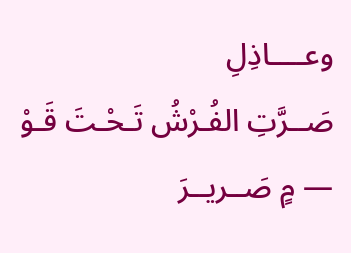وعــــاذِلِ
صَــرَّتِ الفُـرْشُ تَـحْـتَ قَـوْ — مٍ صَــريــرَ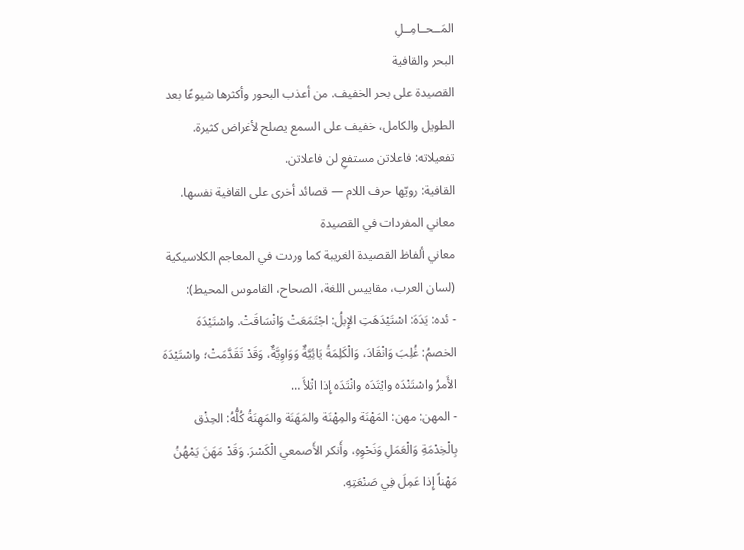المَــحــامِــلِ
البحر والقافية
القصيدة على بحر الخفيف. من أعذب البحور وأكثرها شيوعًا بعد الطويل والكامل، خفيف على السمع يصلح لأغراض كثيرة.
تفعيلاته: فاعلاتن مستفعِ لن فاعلاتن.
القافية: رويّها حرف اللام — قصائد أخرى على القافية نفسها.
معاني المفردات في القصيدة
معاني ألفاظ القصيدة الغريبة كما وردت في المعاجم الكلاسيكية (لسان العرب، مقاييس اللغة، الصحاح، القاموس المحيط):
- ئده: يَدَهَ: اسْتَيْدَهَتِ الإِبلُ: اجْتَمَعَتْ وَانْسَاقَتْ. واسْتَيْدَهَ الخصمُ: غُلِبَ وَانْقَادَ، وَالْكَلِمَةُ يَائِيَّةٌ وَوَاوِيَّةٌ، وَقَدْ تَقَدَّمَتْ؛ واسْتَيْدَهَ الأَمرُ واسْتَنْدَه وايْتَدَه وانْتَدَه إِذا اتْلأَ …
- المهن: مهن: المَهْنَة والمِهْنَة والمَهَنَة والمَهِنَةُ كُلُّهُ: الحِذْق بِالْخِدْمَةِ وَالْعَمَلِ وَنَحْوِهِ، وأَنكر الأَصمعي الْكَسْرَ. وَقَدْ مَهَنَ يَمْهُنُ مَهْناً إِذا عَمِلَ فِي صَنْعَتِهِ.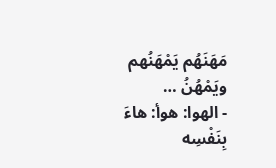مَهَنَهُم يَمْهَنُهم ويَمْهُنُ …
- الهوا: هوأ: هاءَ بِنَفْسِه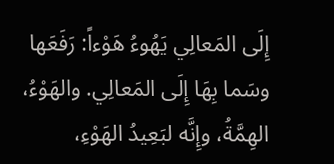إِلَى المَعالِي يَهُوءُ هَوْءاً: رَفَعَها وسَما بِهَا إِلَى المَعالِي. والهَوْءُ، الهِمَّةُ، وإِنَّه لبَعِيدُ الهَوْءِ،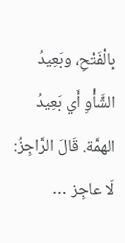بِالْفَتْحِ، وبَعِيدُ الشَّأْوِ أَي بَعِيدُ الهمَّة. قَالَ الرَّاجِزُ: لَا عاجِز …